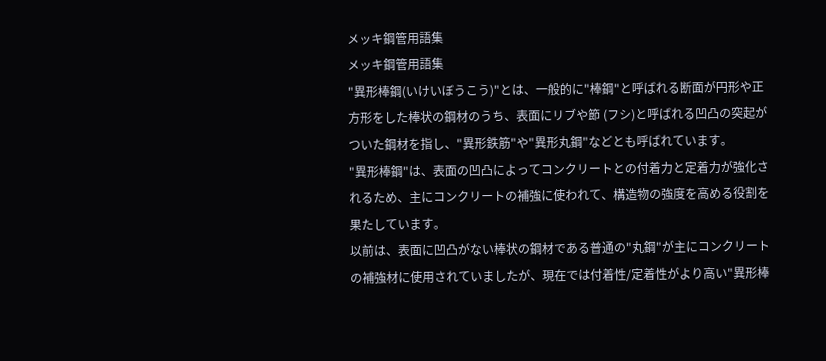メッキ鋼管用語集
メッキ鋼管用語集
"異形棒鋼(いけいぼうこう)"とは、一般的に"棒鋼"と呼ばれる断面が円形や正方形をした棒状の鋼材のうち、表面にリブや節 (フシ)と呼ばれる凹凸の突起がついた鋼材を指し、"異形鉄筋"や"異形丸鋼"などとも呼ばれています。
"異形棒鋼"は、表面の凹凸によってコンクリートとの付着力と定着力が強化されるため、主にコンクリートの補強に使われて、構造物の強度を高める役割を果たしています。
以前は、表面に凹凸がない棒状の鋼材である普通の"丸鋼"が主にコンクリートの補強材に使用されていましたが、現在では付着性/定着性がより高い"異形棒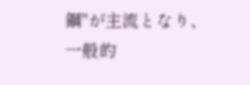鋼"が主流となり、一般的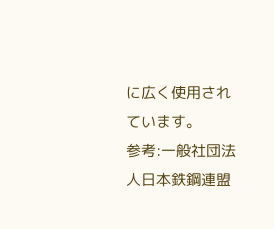に広く使用されています。
参考:一般社団法人日本鉄鋼連盟